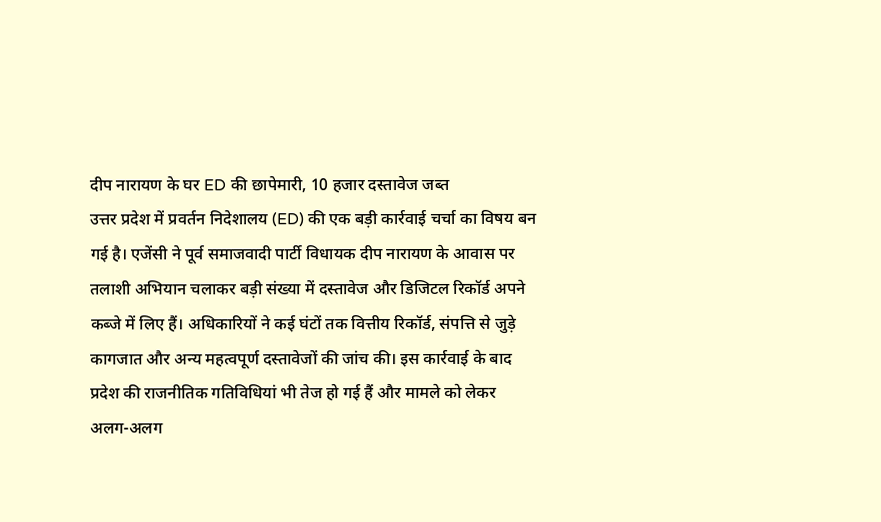दीप नारायण के घर ED की छापेमारी, 10 हजार दस्तावेज जब्त
उत्तर प्रदेश में प्रवर्तन निदेशालय (ED) की एक बड़ी कार्रवाई चर्चा का विषय बन गई है। एजेंसी ने पूर्व समाजवादी पार्टी विधायक दीप नारायण के आवास पर तलाशी अभियान चलाकर बड़ी संख्या में दस्तावेज और डिजिटल रिकॉर्ड अपने कब्जे में लिए हैं। अधिकारियों ने कई घंटों तक वित्तीय रिकॉर्ड, संपत्ति से जुड़े कागजात और अन्य महत्वपूर्ण दस्तावेजों की जांच की। इस कार्रवाई के बाद प्रदेश की राजनीतिक गतिविधियां भी तेज हो गई हैं और मामले को लेकर अलग-अलग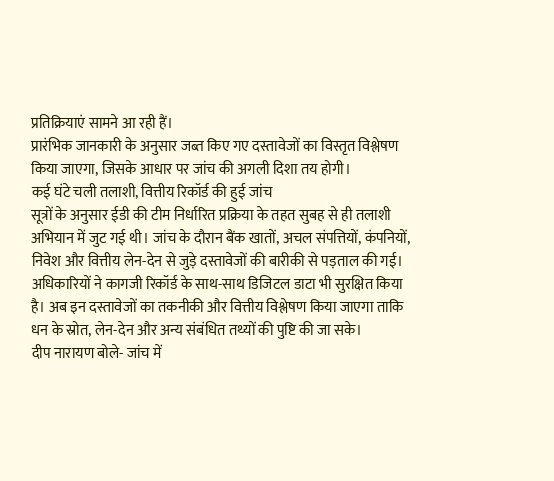प्रतिक्रियाएं सामने आ रही हैं।
प्रारंभिक जानकारी के अनुसार जब्त किए गए दस्तावेजों का विस्तृत विश्लेषण किया जाएगा, जिसके आधार पर जांच की अगली दिशा तय होगी।
कई घंटे चली तलाशी, वित्तीय रिकॉर्ड की हुई जांच
सूत्रों के अनुसार ईडी की टीम निर्धारित प्रक्रिया के तहत सुबह से ही तलाशी अभियान में जुट गई थी। जांच के दौरान बैंक खातों, अचल संपत्तियों, कंपनियों, निवेश और वित्तीय लेन-देन से जुड़े दस्तावेजों की बारीकी से पड़ताल की गई।
अधिकारियों ने कागजी रिकॉर्ड के साथ-साथ डिजिटल डाटा भी सुरक्षित किया है। अब इन दस्तावेजों का तकनीकी और वित्तीय विश्लेषण किया जाएगा ताकि धन के स्रोत, लेन-देन और अन्य संबंधित तथ्यों की पुष्टि की जा सके।
दीप नारायण बोले- जांच में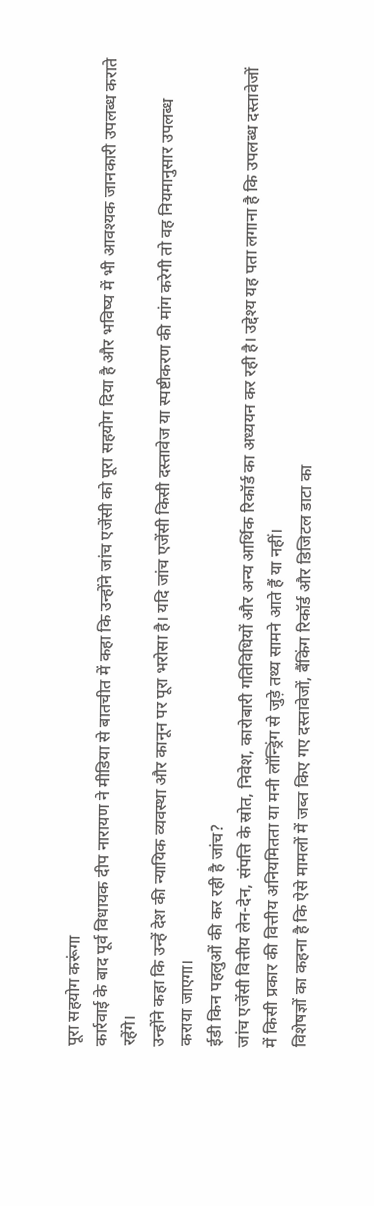पूरा सहयोग करूंगा
कार्रवाई के बाद पूर्व विधायक दीप नारायण ने मीडिया से बातचीत में कहा कि उन्होंने जांच एजेंसी को पूरा सहयोग दिया है और भविष्य में भी आवश्यक जानकारी उपलब्ध कराते रहेंगे।
उन्होंने कहा कि उन्हें देश की न्यायिक व्यवस्था और कानून पर पूरा भरोसा है। यदि जांच एजेंसी किसी दस्तावेज या स्पष्टीकरण की मांग करेगी तो वह नियमानुसार उपलब्ध कराया जाएगा।
ईडी किन पहलुओं की कर रही है जांच?
जांच एजेंसी वित्तीय लेन-देन, संपत्ति के स्रोत, निवेश, कारोबारी गतिविधियों और अन्य आर्थिक रिकॉर्ड का अध्ययन कर रही है। उद्देश्य यह पता लगाना है कि उपलब्ध दस्तावेजों में किसी प्रकार की वित्तीय अनियमितता या मनी लॉन्ड्रिंग से जुड़े तथ्य सामने आते हैं या नहीं।
विशेषज्ञों का कहना है कि ऐसे मामलों में जब्त किए गए दस्तावेजों, बैंकिंग रिकॉर्ड और डिजिटल डाटा का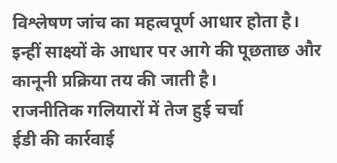विश्लेषण जांच का महत्वपूर्ण आधार होता है। इन्हीं साक्ष्यों के आधार पर आगे की पूछताछ और कानूनी प्रक्रिया तय की जाती है।
राजनीतिक गलियारों में तेज हुई चर्चा
ईडी की कार्रवाई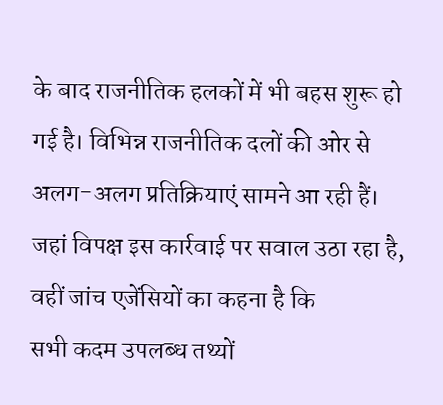के बाद राजनीतिक हलकों में भी बहस शुरू हो गई है। विभिन्न राजनीतिक दलों की ओर से अलग-अलग प्रतिक्रियाएं सामने आ रही हैं। जहां विपक्ष इस कार्रवाई पर सवाल उठा रहा है, वहीं जांच एजेंसियों का कहना है कि
सभी कदम उपलब्ध तथ्यों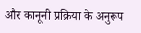और कानूनी प्रक्रिया के अनुरूप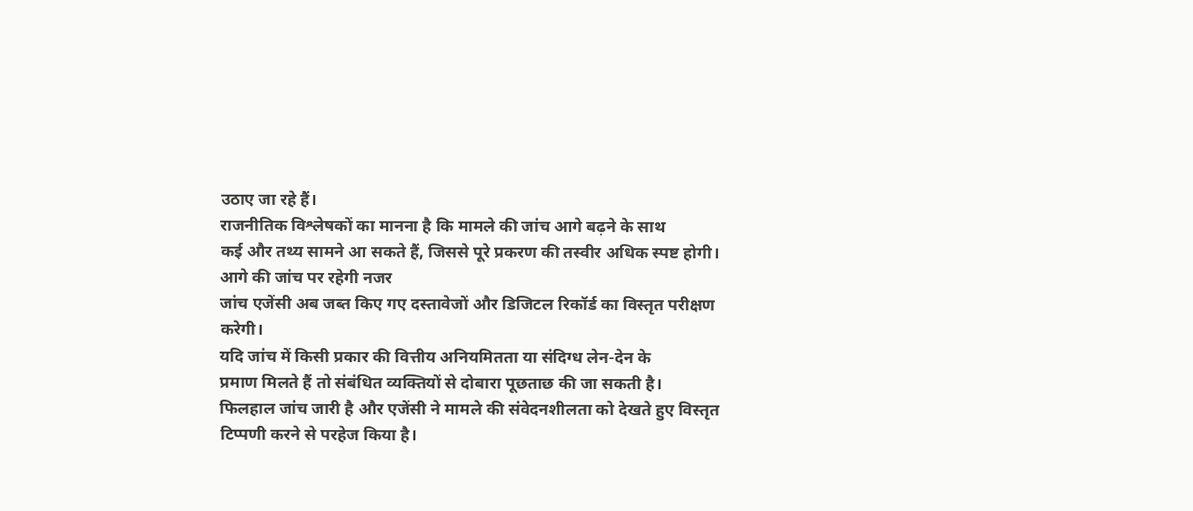उठाए जा रहे हैं।
राजनीतिक विश्लेषकों का मानना है कि मामले की जांच आगे बढ़ने के साथ
कई और तथ्य सामने आ सकते हैं, जिससे पूरे प्रकरण की तस्वीर अधिक स्पष्ट होगी।
आगे की जांच पर रहेगी नजर
जांच एजेंसी अब जब्त किए गए दस्तावेजों और डिजिटल रिकॉर्ड का विस्तृत परीक्षण करेगी।
यदि जांच में किसी प्रकार की वित्तीय अनियमितता या संदिग्ध लेन-देन के
प्रमाण मिलते हैं तो संबंधित व्यक्तियों से दोबारा पूछताछ की जा सकती है।
फिलहाल जांच जारी है और एजेंसी ने मामले की संवेदनशीलता को देखते हुए विस्तृत टिप्पणी करने से परहेज किया है।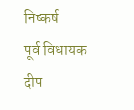निष्कर्ष
पूर्व विधायक दीप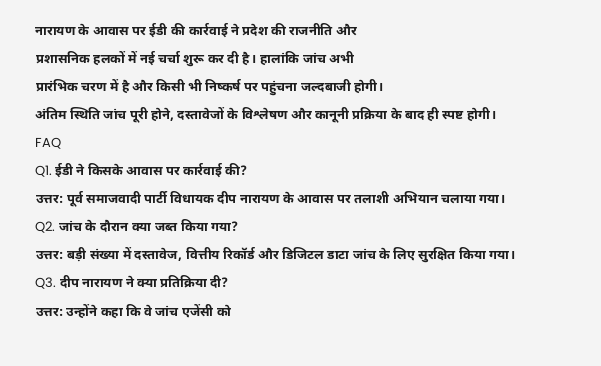नारायण के आवास पर ईडी की कार्रवाई ने प्रदेश की राजनीति और
प्रशासनिक हलकों में नई चर्चा शुरू कर दी है। हालांकि जांच अभी
प्रारंभिक चरण में है और किसी भी निष्कर्ष पर पहुंचना जल्दबाजी होगी।
अंतिम स्थिति जांच पूरी होने, दस्तावेजों के विश्लेषण और कानूनी प्रक्रिया के बाद ही स्पष्ट होगी।
FAQ
Q1. ईडी ने किसके आवास पर कार्रवाई की?
उत्तर: पूर्व समाजवादी पार्टी विधायक दीप नारायण के आवास पर तलाशी अभियान चलाया गया।
Q2. जांच के दौरान क्या जब्त किया गया?
उत्तर: बड़ी संख्या में दस्तावेज, वित्तीय रिकॉर्ड और डिजिटल डाटा जांच के लिए सुरक्षित किया गया।
Q3. दीप नारायण ने क्या प्रतिक्रिया दी?
उत्तर: उन्होंने कहा कि वे जांच एजेंसी को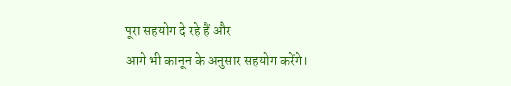पूरा सहयोग दे रहे हैं और
आगे भी कानून के अनुसार सहयोग करेंगे।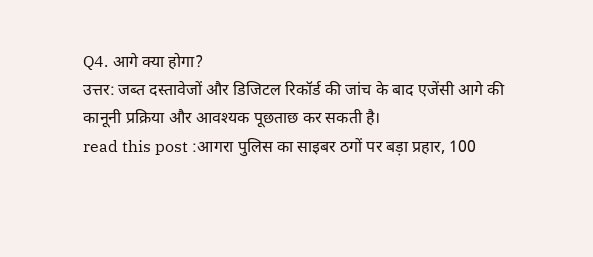Q4. आगे क्या होगा?
उत्तर: जब्त दस्तावेजों और डिजिटल रिकॉर्ड की जांच के बाद एजेंसी आगे की
कानूनी प्रक्रिया और आवश्यक पूछताछ कर सकती है।
read this post :आगरा पुलिस का साइबर ठगों पर बड़ा प्रहार, 100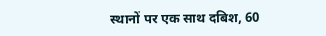स्थानों पर एक साथ दबिश, 60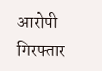आरोपी गिरफ्तार